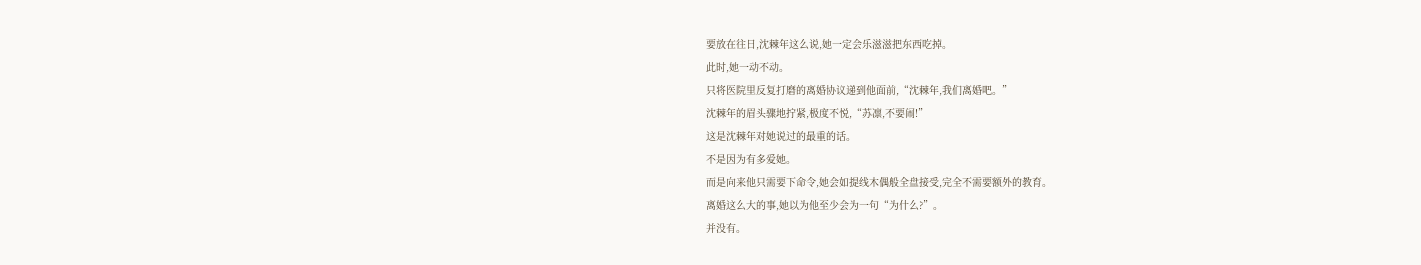要放在往日,沈棘年这么说,她一定会乐滋滋把东西吃掉。
此时,她一动不动。
只将医院里反复打磨的离婚协议递到他面前,“沈棘年,我们离婚吧。”
沈棘年的眉头骤地拧紧,极度不悦,“苏凛,不要闹!”
这是沈棘年对她说过的最重的话。
不是因为有多爱她。
而是向来他只需要下命令,她会如提线木偶般全盘接受,完全不需要额外的教育。
离婚这么大的事,她以为他至少会为一句“为什么?”。
并没有。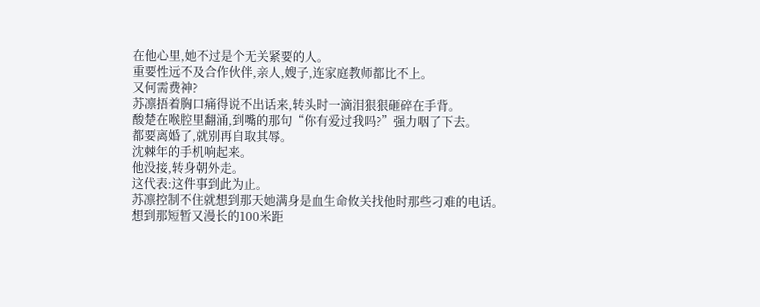在他心里,她不过是个无关紧要的人。
重要性远不及合作伙伴,亲人,嫂子,连家庭教师都比不上。
又何需费神?
苏凛捂着胸口痛得说不出话来,转头时一滴泪狠狠砸碎在手背。
酸楚在喉腔里翻涌,到嘴的那句“你有爱过我吗?”强力咽了下去。
都要离婚了,就别再自取其辱。
沈棘年的手机响起来。
他没接,转身朝外走。
这代表:这件事到此为止。
苏凛控制不住就想到那天她满身是血生命攸关找他时那些刁难的电话。
想到那短暂又漫长的100米距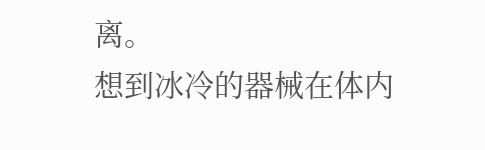离。
想到冰冷的器械在体内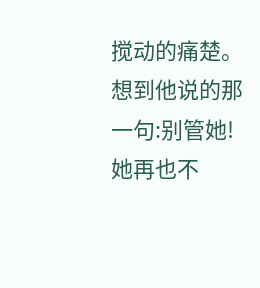搅动的痛楚。
想到他说的那一句:别管她!
她再也不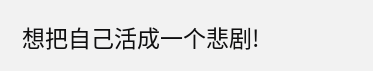想把自己活成一个悲剧!